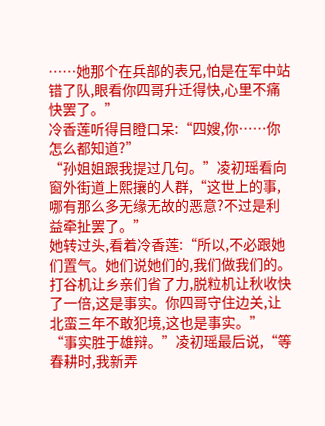……她那个在兵部的表兄,怕是在军中站错了队,眼看你四哥升迁得快,心里不痛快罢了。”
冷香莲听得目瞪口呆:“四嫂,你……你怎么都知道?”
“孙姐姐跟我提过几句。”凌初瑶看向窗外街道上熙攘的人群,“这世上的事,哪有那么多无缘无故的恶意?不过是利益牵扯罢了。”
她转过头,看着冷香莲:“所以,不必跟她们置气。她们说她们的,我们做我们的。打谷机让乡亲们省了力,脱粒机让秋收快了一倍,这是事实。你四哥守住边关,让北蛮三年不敢犯境,这也是事实。”
“事实胜于雄辩。”凌初瑶最后说,“等春耕时,我新弄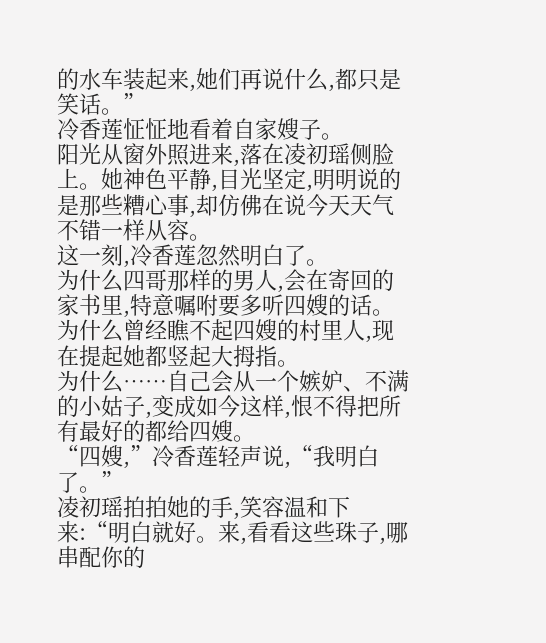的水车装起来,她们再说什么,都只是笑话。”
冷香莲怔怔地看着自家嫂子。
阳光从窗外照进来,落在凌初瑶侧脸上。她神色平静,目光坚定,明明说的是那些糟心事,却仿佛在说今天天气不错一样从容。
这一刻,冷香莲忽然明白了。
为什么四哥那样的男人,会在寄回的家书里,特意嘱咐要多听四嫂的话。
为什么曾经瞧不起四嫂的村里人,现在提起她都竖起大拇指。
为什么……自己会从一个嫉妒、不满的小姑子,变成如今这样,恨不得把所有最好的都给四嫂。
“四嫂,”冷香莲轻声说,“我明白了。”
凌初瑶拍拍她的手,笑容温和下来:“明白就好。来,看看这些珠子,哪串配你的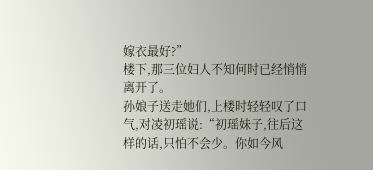嫁衣最好?”
楼下,那三位妇人不知何时已经悄悄离开了。
孙娘子送走她们,上楼时轻轻叹了口气,对凌初瑶说:“初瑶妹子,往后这样的话,只怕不会少。你如今风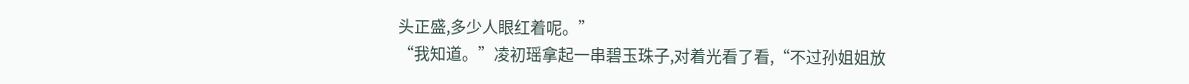头正盛,多少人眼红着呢。”
“我知道。”凌初瑶拿起一串碧玉珠子,对着光看了看,“不过孙姐姐放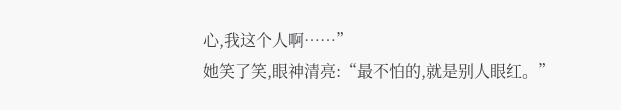心,我这个人啊……”
她笑了笑,眼神清亮:“最不怕的,就是别人眼红。”